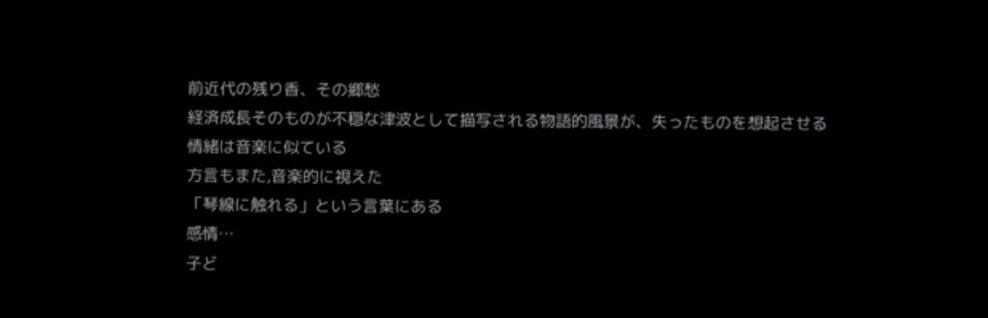前近代の残り香、その郷愁
経済成長そのものが不穏な津波として描写される物語的風景が、失ったものを想起させる
情緒は音楽に似ている
方言もまた,音楽的に視えた
「琴線に触れる」という言葉にある
感情…
子ど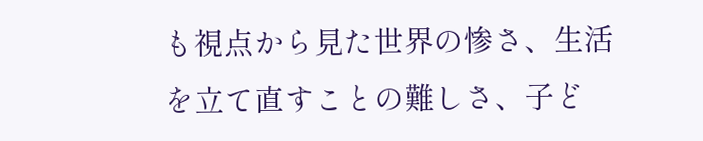も視点から見た世界の惨さ、生活を立て直すことの難しさ、子ど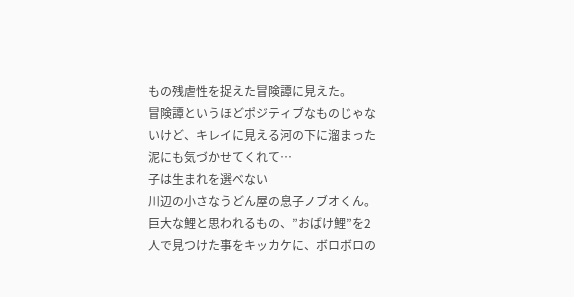もの残虐性を捉えた冒険譚に見えた。
冒険譚というほどポジティブなものじゃないけど、キレイに見える河の下に溜まった泥にも気づかせてくれて…
子は生まれを選べない
川辺の小さなうどん屋の息子ノブオくん。巨大な鯉と思われるもの、”おばけ鯉”を2人で見つけた事をキッカケに、ボロボロの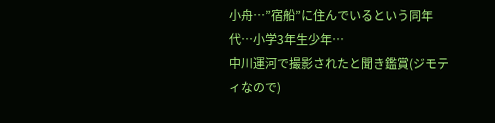小舟…”宿船”に住んでいるという同年代…小学3年生少年…
中川運河で撮影されたと聞き鑑賞(ジモティなので)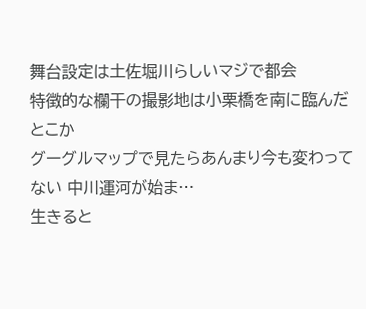舞台設定は土佐堀川らしいマジで都会
特徴的な欄干の撮影地は小栗橋を南に臨んだとこか
グーグルマップで見たらあんまり今も変わってない 中川運河が始ま…
生きると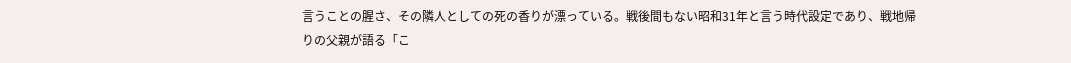言うことの腥さ、その隣人としての死の香りが漂っている。戦後間もない昭和31年と言う時代設定であり、戦地帰りの父親が語る「こ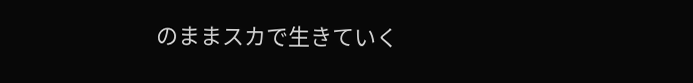のままスカで生きていく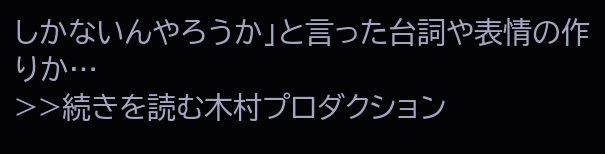しかないんやろうか」と言った台詞や表情の作りか…
>>続きを読む木村プロダクション